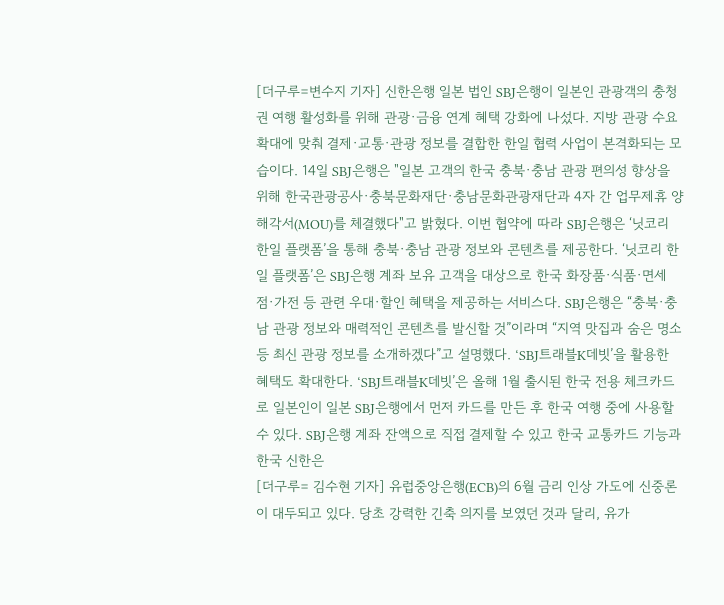[더구루=변수지 기자] 신한은행 일본 법인 SBJ은행이 일본인 관광객의 충청권 여행 활성화를 위해 관광·금융 연계 혜택 강화에 나섰다. 지방 관광 수요 확대에 맞춰 결제·교통·관광 정보를 결합한 한일 협력 사업이 본격화되는 모습이다. 14일 SBJ은행은 "일본 고객의 한국 충북·충남 관광 편의성 향상을 위해 한국관광공사·충북문화재단·충남문화관광재단과 4자 간 업무제휴 양해각서(MOU)를 체결했다"고 밝혔다. 이번 협약에 따라 SBJ은행은 ‘닛코리 한일 플랫폼’을 통해 충북·충남 관광 정보와 콘텐츠를 제공한다. ‘닛코리 한일 플랫폼’은 SBJ은행 계좌 보유 고객을 대상으로 한국 화장품·식품·면세점·가전 등 관련 우대·할인 혜택을 제공하는 서비스다. SBJ은행은 “충북·충남 관광 정보와 매력적인 콘텐츠를 발신할 것”이라며 “지역 맛집과 숨은 명소 등 최신 관광 정보를 소개하겠다”고 설명했다. ‘SBJ트래블K데빗’을 활용한 혜택도 확대한다. ‘SBJ트래블K데빗’은 올해 1월 출시된 한국 전용 체크카드로 일본인이 일본 SBJ은행에서 먼저 카드를 만든 후 한국 여행 중에 사용할 수 있다. SBJ은행 계좌 잔액으로 직접 결제할 수 있고 한국 교통카드 기능과 한국 신한은
[더구루= 김수현 기자] 유럽중앙은행(ECB)의 6월 금리 인상 가도에 신중론이 대두되고 있다. 당초 강력한 긴축 의지를 보였던 것과 달리, 유가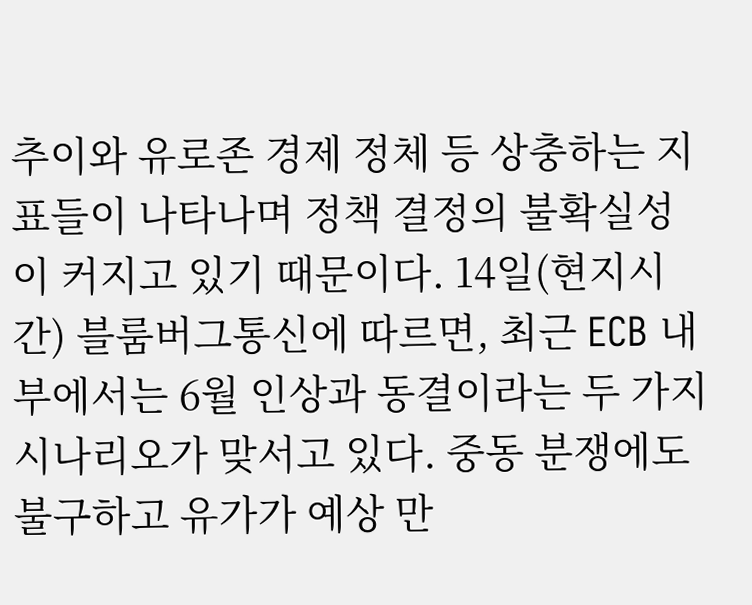추이와 유로존 경제 정체 등 상충하는 지표들이 나타나며 정책 결정의 불확실성이 커지고 있기 때문이다. 14일(현지시간) 블룸버그통신에 따르면, 최근 ECB 내부에서는 6월 인상과 동결이라는 두 가지 시나리오가 맞서고 있다. 중동 분쟁에도 불구하고 유가가 예상 만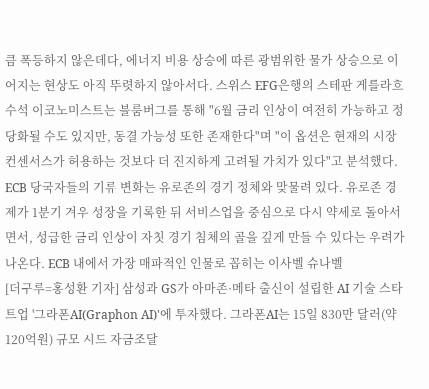큼 폭등하지 않은데다, 에너지 비용 상승에 따른 광범위한 물가 상승으로 이어지는 현상도 아직 뚜렷하지 않아서다. 스위스 EFG은행의 스테판 게를라흐 수석 이코노미스트는 블룸버그를 통해 "6월 금리 인상이 여전히 가능하고 정당화될 수도 있지만, 동결 가능성 또한 존재한다"며 "이 옵션은 현재의 시장 컨센서스가 허용하는 것보다 더 진지하게 고려될 가치가 있다"고 분석했다. ECB 당국자들의 기류 변화는 유로존의 경기 정체와 맞물려 있다. 유로존 경제가 1분기 겨우 성장을 기록한 뒤 서비스업을 중심으로 다시 약세로 돌아서면서, 성급한 금리 인상이 자칫 경기 침체의 골을 깊게 만들 수 있다는 우려가 나온다. ECB 내에서 가장 매파적인 인물로 꼽히는 이사벨 슈나벨
[더구루=홍성환 기자] 삼성과 GS가 아마존·메타 출신이 설립한 AI 기술 스타트업 '그라폰AI(Graphon AI)'에 투자했다. 그라폰AI는 15일 830만 달러(약 120억원) 규모 시드 자금조달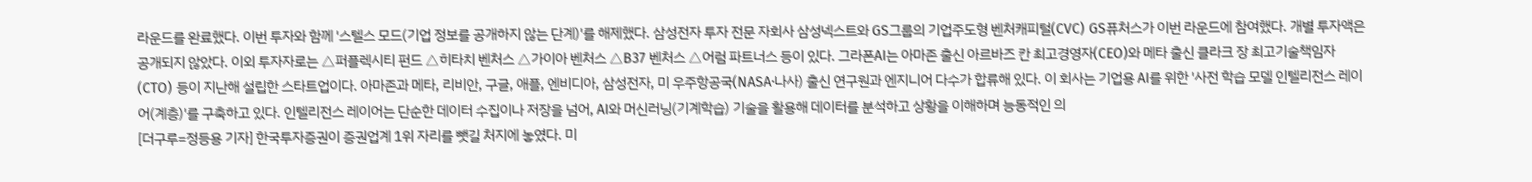라운드를 완료했다. 이번 투자와 함께 '스텔스 모드(기업 정보를 공개하지 않는 단계)'를 해제했다. 삼성전자 투자 전문 자회사 삼성넥스트와 GS그룹의 기업주도형 벤처캐피털(CVC) GS퓨처스가 이번 라운드에 참여했다. 개별 투자액은 공개되지 않았다. 이외 투자자로는 △퍼플렉시티 펀드 △히타치 벤처스 △가이아 벤처스 △B37 벤처스 △어럼 파트너스 등이 있다. 그라폰AI는 아마존 출신 아르바즈 칸 최고경영자(CEO)와 메타 출신 클라크 장 최고기술책임자(CTO) 등이 지난해 설립한 스타트업이다. 아마존과 메타, 리비안, 구글, 애플, 엔비디아, 삼성전자, 미 우주항공국(NASA·나사) 출신 연구원과 엔지니어 다수가 합류해 있다. 이 회사는 기업용 AI를 위한 '사전 학습 모델 인텔리전스 레이어(계층)'를 구축하고 있다. 인텔리전스 레이어는 단순한 데이터 수집이나 저장을 넘어, AI와 머신러닝(기계학습) 기술을 활용해 데이터를 분석하고 상황을 이해하며 능동적인 의
[더구루=정등용 기자] 한국투자증권이 증권업계 1위 자리를 뺏길 처지에 놓였다. 미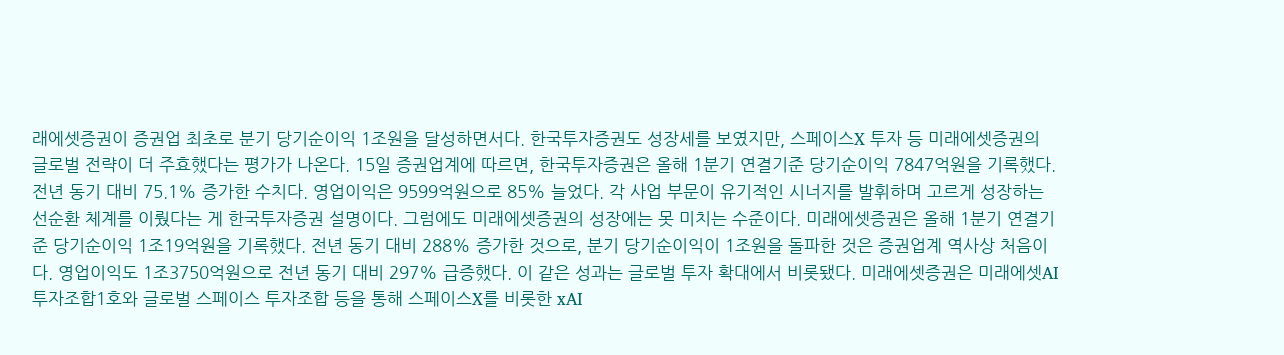래에셋증권이 증권업 최초로 분기 당기순이익 1조원을 달성하면서다. 한국투자증권도 성장세를 보였지만, 스페이스X 투자 등 미래에셋증권의 글로벌 전략이 더 주효했다는 평가가 나온다. 15일 증권업계에 따르면, 한국투자증권은 올해 1분기 연결기준 당기순이익 7847억원을 기록했다. 전년 동기 대비 75.1% 증가한 수치다. 영업이익은 9599억원으로 85% 늘었다. 각 사업 부문이 유기적인 시너지를 발휘하며 고르게 성장하는 선순환 체계를 이뤘다는 게 한국투자증권 설명이다. 그럼에도 미래에셋증권의 성장에는 못 미치는 수준이다. 미래에셋증권은 올해 1분기 연결기준 당기순이익 1조19억원을 기록했다. 전년 동기 대비 288% 증가한 것으로, 분기 당기순이익이 1조원을 돌파한 것은 증권업계 역사상 처음이다. 영업이익도 1조3750억원으로 전년 동기 대비 297% 급증했다. 이 같은 성과는 글로벌 투자 확대에서 비롯됐다. 미래에셋증권은 미래에셋AI투자조합1호와 글로벌 스페이스 투자조합 등을 통해 스페이스X를 비롯한 xAI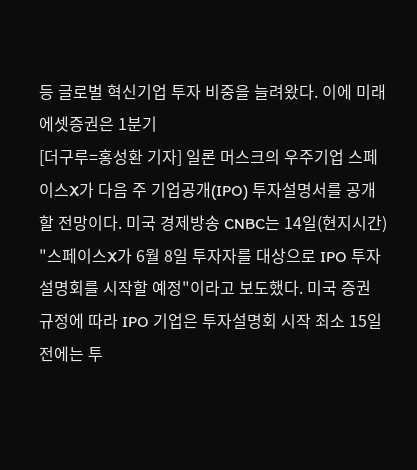등 글로벌 혁신기업 투자 비중을 늘려왔다. 이에 미래에셋증권은 1분기
[더구루=홍성환 기자] 일론 머스크의 우주기업 스페이스X가 다음 주 기업공개(IPO) 투자설명서를 공개할 전망이다. 미국 경제방송 CNBC는 14일(현지시간) "스페이스X가 6월 8일 투자자를 대상으로 IPO 투자설명회를 시작할 예정"이라고 보도했다. 미국 증권 규정에 따라 IPO 기업은 투자설명회 시작 최소 15일 전에는 투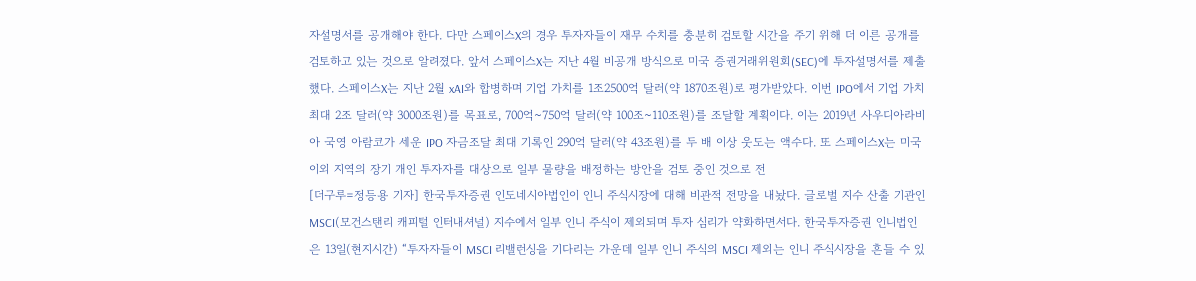자설명서를 공개해야 한다. 다만 스페이스X의 경우 투자자들이 재무 수치를 충분히 검토할 시간을 주기 위해 더 이른 공개를 검토하고 있는 것으로 알려졌다. 앞서 스페이스X는 지난 4월 비공개 방식으로 미국 증권거래위원회(SEC)에 투자설명서를 제출했다. 스페이스X는 지난 2월 xAI와 합병하며 기업 가치를 1조2500억 달러(약 1870조원)로 평가받았다. 이번 IPO에서 기업 가치 최대 2조 달러(약 3000조원)를 목표로, 700억~750억 달러(약 100조~110조원)를 조달할 계획이다. 이는 2019년 사우디아라비아 국영 아람코가 세운 IPO 자금조달 최대 기록인 290억 달러(약 43조원)를 두 배 이상 웃도는 액수다. 또 스페이스X는 미국 이외 지역의 장기 개인 투자자를 대상으로 일부 물량을 배정하는 방안을 검토 중인 것으로 전
[더구루=정등용 기자] 한국투자증권 인도네시아법인이 인니 주식시장에 대해 비관적 전망을 내놨다. 글로벌 지수 산출 기관인 MSCI(모건스탠리 캐피털 인터내셔널) 지수에서 일부 인니 주식이 제외되며 투자 심리가 약화하면서다. 한국투자증권 인니법인은 13일(현지시간) “투자자들이 MSCI 리밸런싱을 기다리는 가운데 일부 인니 주식의 MSCI 제외는 인니 주식시장을 흔들 수 있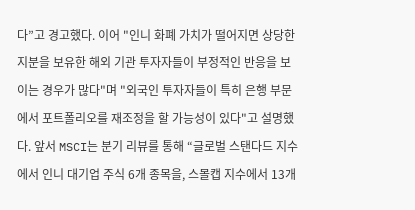다”고 경고했다. 이어 "인니 화폐 가치가 떨어지면 상당한 지분을 보유한 해외 기관 투자자들이 부정적인 반응을 보이는 경우가 많다"며 "외국인 투자자들이 특히 은행 부문에서 포트폴리오를 재조정을 할 가능성이 있다"고 설명했다. 앞서 MSCI는 분기 리뷰를 통해 “글로벌 스탠다드 지수에서 인니 대기업 주식 6개 종목을, 스몰캡 지수에서 13개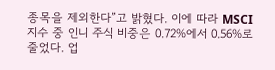종목을 제외한다”고 밝혔다. 이에 따라 MSCI 지수 중 인니 주식 비중은 0.72%에서 0.56%로 줄었다. 업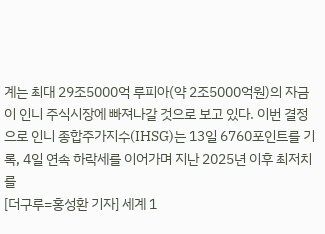계는 최대 29조5000억 루피아(약 2조5000억원)의 자금이 인니 주식시장에 빠져나갈 것으로 보고 있다. 이번 결정으로 인니 종합주가지수(IHSG)는 13일 6760포인트를 기록, 4일 연속 하락세를 이어가며 지난 2025년 이후 최저치를
[더구루=홍성환 기자] 세계 1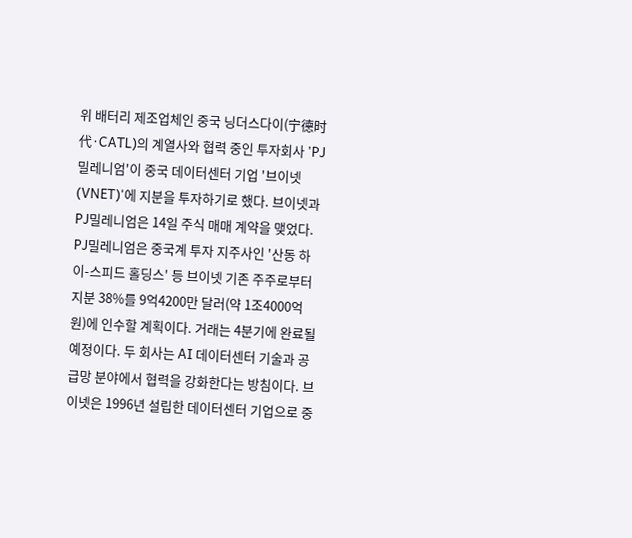위 배터리 제조업체인 중국 닝더스다이(宁德时代·CATL)의 계열사와 협력 중인 투자회사 'PJ밀레니엄'이 중국 데이터센터 기업 '브이넷(VNET)'에 지분을 투자하기로 했다. 브이넷과 PJ밀레니엄은 14일 주식 매매 계약을 맺었다. PJ밀레니엄은 중국계 투자 지주사인 '산동 하이-스피드 홀딩스' 등 브이넷 기존 주주로부터 지분 38%를 9억4200만 달러(약 1조4000억원)에 인수할 계획이다. 거래는 4분기에 완료될 예정이다. 두 회사는 AI 데이터센터 기술과 공급망 분야에서 협력을 강화한다는 방침이다. 브이넷은 1996년 설립한 데이터센터 기업으로 중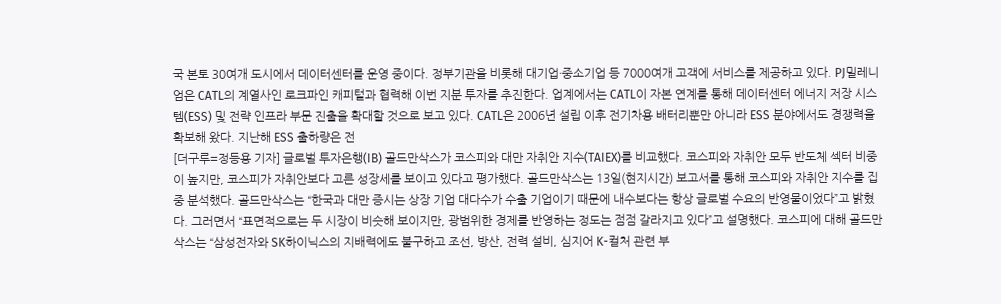국 본토 30여개 도시에서 데이터센터를 운영 중이다. 정부기관을 비롯해 대기업·중소기업 등 7000여개 고객에 서비스를 제공하고 있다. PJ밀레니엄은 CATL의 계열사인 로크파인 캐피털과 협력해 이번 지분 투자를 추진한다. 업계에서는 CATL이 자본 연계를 통해 데이터센터 에너지 저장 시스템(ESS) 및 전략 인프라 부문 진출을 확대할 것으로 보고 있다. CATL은 2006년 설립 이후 전기차용 배터리뿐만 아니라 ESS 분야에서도 경쟁력을 확보해 왔다. 지난해 ESS 출하량은 전
[더구루=정등용 기자] 글로벌 투자은행(IB) 골드만삭스가 코스피와 대만 자취안 지수(TAIEX)를 비교했다. 코스피와 자취안 모두 반도체 섹터 비중이 높지만, 코스피가 자취안보다 고른 성장세를 보이고 있다고 평가했다. 골드만삭스는 13일(현지시간) 보고서를 통해 코스피와 자취안 지수를 집중 분석했다. 골드만삭스는 “한국과 대만 증시는 상장 기업 대다수가 수출 기업이기 때문에 내수보다는 항상 글로벌 수요의 반영물이었다”고 밝혔다. 그러면서 “표면적으로는 두 시장이 비슷해 보이지만, 광범위한 경제를 반영하는 정도는 점점 갈라지고 있다”고 설명했다. 코스피에 대해 골드만삭스는 “삼성전자와 SK하이닉스의 지배력에도 불구하고 조선, 방산, 전력 설비, 심지어 K-컬처 관련 부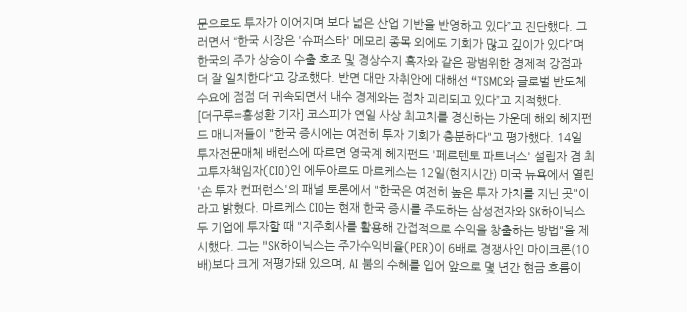문으로도 투자가 이어지며 보다 넓은 산업 기반을 반영하고 있다”고 진단했다. 그러면서 “한국 시장은 '슈퍼스타' 메모리 종목 외에도 기회가 많고 깊이가 있다”며 한국의 주가 상승이 수출 호조 및 경상수지 흑자와 같은 광범위한 경제적 강점과 더 잘 일치한다“고 강조했다. 반면 대만 자취안에 대해선 “TSMC와 글로벌 반도체 수요에 점점 더 귀속되면서 내수 경제와는 점차 괴리되고 있다”고 지적했다.
[더구루=홍성환 기자] 코스피가 연일 사상 최고치를 경신하는 가운데 해외 헤지펀드 매니저들이 "한국 증시에는 여전히 투자 기회가 충분하다"고 평가했다. 14일 투자전문매체 배런스에 따르면 영국계 헤지펀드 '페르텐토 파트너스' 설립자 겸 최고투자책임자(CIO)인 에두아르도 마르케스는 12일(현지시간) 미국 뉴욕에서 열린 '손 투자 컨퍼런스'의 패널 토론에서 "한국은 여전히 높은 투자 가치를 지닌 곳"이라고 밝혔다. 마르케스 CIO는 현재 한국 증시를 주도하는 삼성전자와 SK하이닉스 두 기업에 투자할 때 "지주회사를 활용해 간접적으로 수익을 창출하는 방법"을 제시했다. 그는 "SK하이닉스는 주가수익비율(PER)이 6배로 경쟁사인 마이크론(10배)보다 크게 저평가돼 있으며, AI 붐의 수혜를 입어 앞으로 몇 년간 현금 흐름이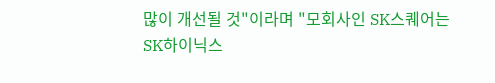많이 개선될 것"이라며 "모회사인 SK스퀘어는 SK하이닉스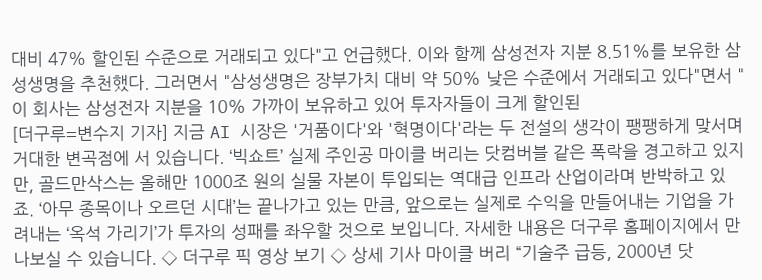대비 47% 할인된 수준으로 거래되고 있다"고 언급했다. 이와 함께 삼성전자 지분 8.51%를 보유한 삼성생명을 추천했다. 그러면서 "삼성생명은 장부가치 대비 약 50% 낮은 수준에서 거래되고 있다"면서 "이 회사는 삼성전자 지분을 10% 가까이 보유하고 있어 투자자들이 크게 할인된
[더구루=변수지 기자] 지금 AI 시장은 '거품이다'와 '혁명이다'라는 두 전설의 생각이 팽팽하게 맞서며 거대한 변곡점에 서 있습니다. ‘빅쇼트’ 실제 주인공 마이클 버리는 닷컴버블 같은 폭락을 경고하고 있지만, 골드만삭스는 올해만 1000조 원의 실물 자본이 투입되는 역대급 인프라 산업이라며 반박하고 있죠. ‘아무 종목이나 오르던 시대’는 끝나가고 있는 만큼, 앞으로는 실제로 수익을 만들어내는 기업을 가려내는 ‘옥석 가리기’가 투자의 성패를 좌우할 것으로 보입니다. 자세한 내용은 더구루 홈페이지에서 만나보실 수 있습니다. ◇ 더구루 픽 영상 보기 ◇ 상세 기사 마이클 버리 “기술주 급등, 2000년 닷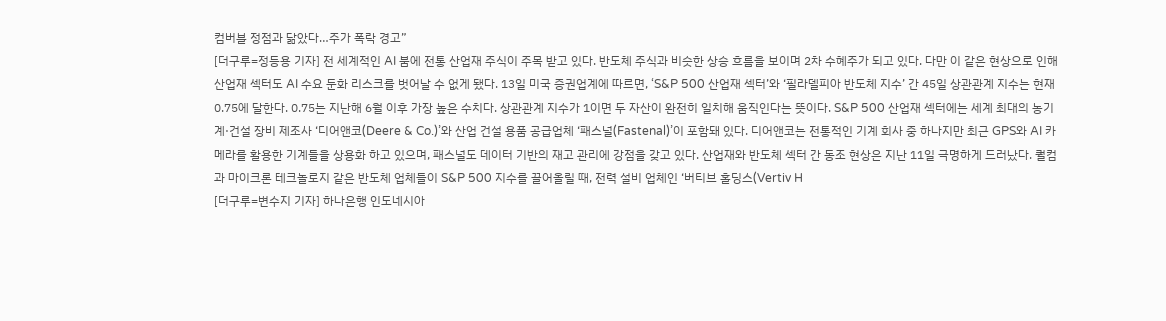컴버블 정점과 닮았다…주가 폭락 경고”
[더구루=정등용 기자] 전 세계적인 AI 붐에 전통 산업재 주식이 주목 받고 있다. 반도체 주식과 비슷한 상승 흐름을 보이며 2차 수혜주가 되고 있다. 다만 이 같은 현상으로 인해 산업재 섹터도 AI 수요 둔화 리스크를 벗어날 수 없게 됐다. 13일 미국 증권업계에 따르면, ‘S&P 500 산업재 섹터’와 ‘필라델피아 반도체 지수’ 간 45일 상관관계 지수는 현재 0.75에 달한다. 0.75는 지난해 6월 이후 가장 높은 수치다. 상관관계 지수가 1이면 두 자산이 완전히 일치해 움직인다는 뜻이다. S&P 500 산업재 섹터에는 세계 최대의 농기계·건설 장비 제조사 ‘디어앤코(Deere & Co.)’와 산업 건설 용품 공급업체 ‘패스널(Fastenal)’이 포함돼 있다. 디어앤코는 전통적인 기계 회사 중 하나지만 최근 GPS와 AI 카메라를 활용한 기계들을 상용화 하고 있으며, 패스널도 데이터 기반의 재고 관리에 강점을 갖고 있다. 산업재와 반도체 섹터 간 동조 현상은 지난 11일 극명하게 드러났다. 퀄컴과 마이크론 테크놀로지 같은 반도체 업체들이 S&P 500 지수를 끌어올릴 때, 전력 설비 업체인 ‘버티브 홀딩스(Vertiv H
[더구루=변수지 기자] 하나은행 인도네시아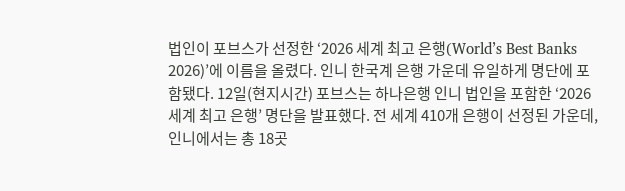법인이 포브스가 선정한 ‘2026 세계 최고 은행(World’s Best Banks 2026)’에 이름을 올렸다. 인니 한국계 은행 가운데 유일하게 명단에 포함됐다. 12일(현지시간) 포브스는 하나은행 인니 법인을 포함한 ‘2026 세계 최고 은행’ 명단을 발표했다. 전 세계 410개 은행이 선정된 가운데, 인니에서는 총 18곳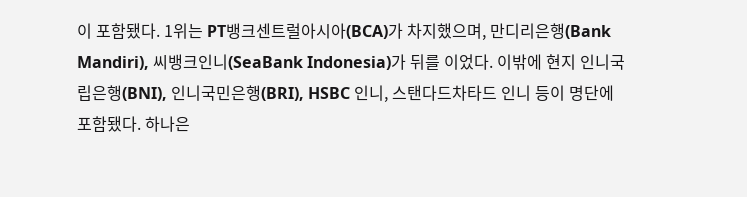이 포함됐다. 1위는 PT뱅크센트럴아시아(BCA)가 차지했으며, 만디리은행(Bank Mandiri), 씨뱅크인니(SeaBank Indonesia)가 뒤를 이었다. 이밖에 현지 인니국립은행(BNI), 인니국민은행(BRI), HSBC 인니, 스탠다드차타드 인니 등이 명단에 포함됐다. 하나은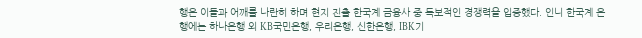행은 이들과 어깨를 나란히 하며 현지 진출 한국계 금융사 중 독보적인 경쟁력을 입증했다. 인니 한국계 은행에는 하나은행 외 KB국민은행, 우리은행, 신한은행, IBK기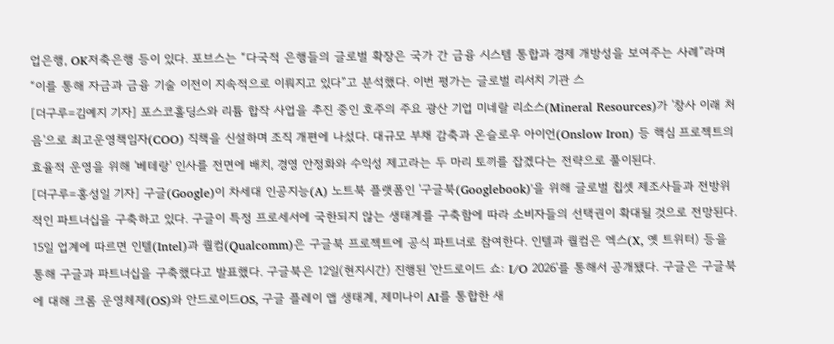업은행, OK저축은행 등이 있다. 포브스는 “다국적 은행들의 글로벌 확장은 국가 간 금융 시스템 통합과 경제 개방성을 보여주는 사례”라며 “이를 통해 자금과 금융 기술 이전이 지속적으로 이뤄지고 있다”고 분석했다. 이번 평가는 글로벌 리서치 기관 스
[더구루=김예지 기자] 포스코홀딩스와 리튬 합작 사업을 추진 중인 호주의 주요 광산 기업 미네랄 리소스(Mineral Resources)가 '창사 이래 처음'으로 최고운영책임자(COO) 직책을 신설하며 조직 개편에 나섰다. 대규모 부채 감축과 온슬로우 아이언(Onslow Iron) 등 핵심 프로젝트의 효율적 운영을 위해 '베테랑' 인사를 전면에 배치, 경영 안정화와 수익성 제고라는 두 마리 토끼를 잡겠다는 전략으로 풀이된다.
[더구루=홍성일 기자] 구글(Google)이 차세대 인공지능(A) 노트북 플랫폼인 '구글북(Googlebook)'을 위해 글로벌 칩셋 제조사들과 전방위적인 파트너십을 구축하고 있다. 구글이 특정 프로세서에 국한되지 않는 생태계를 구축함에 따라 소비자들의 선택권이 확대될 것으로 전망된다. 15일 업계에 따르면 인텔(Intel)과 퀄컴(Qualcomm)은 구글북 프로젝트에 공식 파트너로 참여한다. 인텔과 퀄컴은 엑스(X, 옛 트위터) 등을 통해 구글과 파트너십을 구축했다고 발표했다. 구글북은 12일(현지시간) 진행된 '안드로이드 쇼: I/O 2026'를 통해서 공개됐다. 구글은 구글북에 대해 크롬 운영체제(OS)와 안드로이드OS, 구글 플레이 앱 생태계, 제미나이 AI를 통합한 새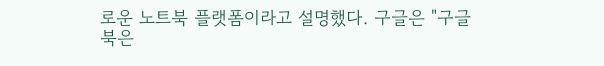로운 노트북 플랫폼이라고 설명했다. 구글은 "구글북은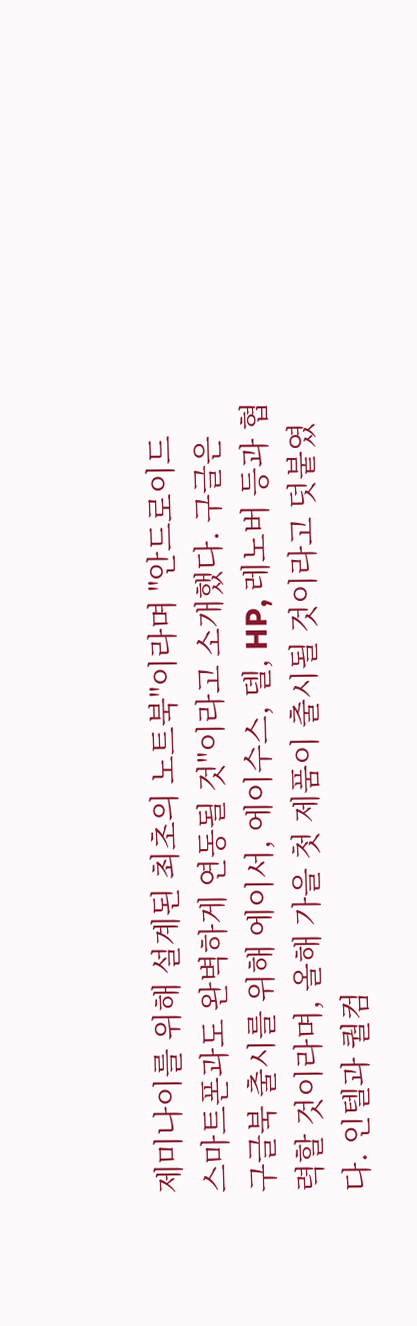제미나이를 위해 설계된 최초의 노트북"이라며 "안드로이드 스마트폰과도 완벽하게 연동될 것"이라고 소개했다. 구글은 구글북 출시를 위해 에이서, 에이수스, 델, HP, 레노버 등과 협력할 것이라며, 올해 가을 첫 제품이 출시될 것이라고 덧붙였다. 인텔과 퀄컴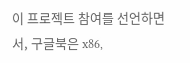이 프로젝트 참여를 선언하면서, 구글북은 x86,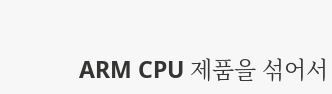ARM CPU 제품을 섞어서